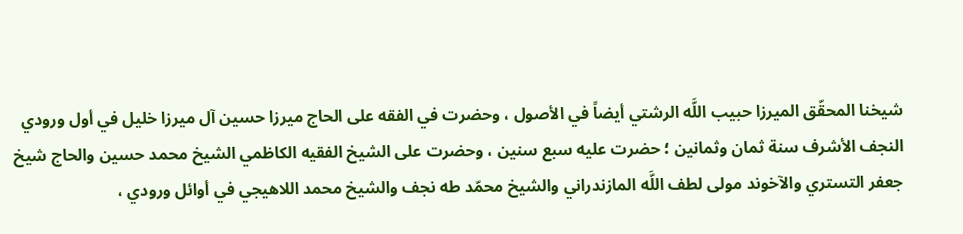شيخنا المحقّق الميرزا حبيب اللَّه الرشتي أيضاً في الأصول ، وحضرت في الفقه على الحاج ميرزا حسين آل ميرزا خليل في أول ورودي النجف الأشرف سنة ثمان وثمانين ؛ حضرت عليه سبع سنين ، وحضرت على الشيخ الفقيه الكاظمي الشيخ محمد حسين والحاج شيخ جعفر التستري والآخوند مولى لطف اللَّه المازندراني والشيخ محمّد طه نجف والشيخ محمد اللاهيجي في أوائل ورودي ،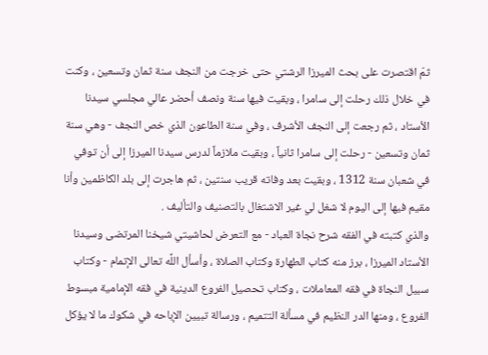ثمّ اقتصرت على بحث الميرزا الرشتي حتى خرجت من النجف سنة ثمان وتسعين ، وكنت في خلال ذلك رحلت إلى سامرا ، وبقيت فيها سنة ونصف أحضر عالي مجلسي سيدنا الأستاد ، ثم رجعت إلى النجف الأشرف ، وفي سنة الطاعون الذي خص النجف - وهي سنة ثمان وتسعين - رحلت إلى سامرا ثانياً ، وبقيت ملازماً لدرس سيدنا الميرزا إلى أن توفي في شعبان سنة 1312 ، وبقيت بعد وفاته قريب سنتين ، ثم هاجرت إلى بلد الكاظمين وأنا مقيم فيها إلى اليوم لا شغل لي غير الاشتغال بالتصنيف والتأليف .
والذي كتبته في الفقه شرح نجاة العباد - مع التعرض لحاشيتي شيخنا المرتضى وسيدنا الأستاد الميرزا ، برز منه كتاب الطهارة وكتاب الصلاة ، وأسأل اللَّه تعالى الإتمام - وكتاب سبيل النجاة في فقه المعاملات ، وكتاب تحصيل الفروع الدينية في فقه الإمامية مبسوط الفروع ، ومنها الدر النظيم في مسألة التتميم ، ورسالة تبيين الإباحه في شكوك ما لا يؤكل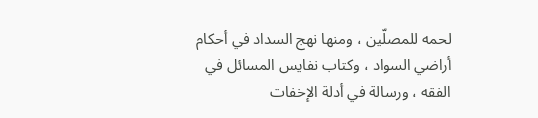لحمه للمصلّين ، ومنها نهج السداد في أحكام أراضي السواد ، وكتاب نفايس المسائل في الفقه ، ورسالة في أدلة الإخفات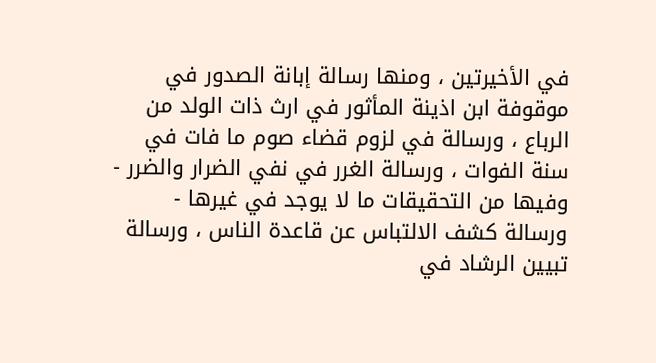في الأخيرتين ، ومنها رسالة إبانة الصدور في موقوفة ابن اذينة المأثور في ارث ذات الولد من الرباع ، ورسالة في لزوم قضاء صوم ما فات في سنة الفوات ، ورسالة الغرر في نفي الضرار والضرر - وفيها من التحقيقات ما لا يوجد في غيرها - ورسالة كشف الالتباس عن قاعدة الناس ، ورسالة تبيين الرشاد في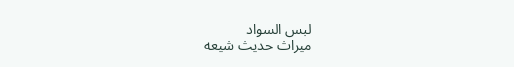لبس السواد
ميراث حديث شيعه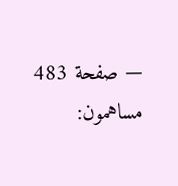— صفحة 483
مساهمون: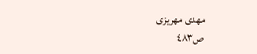مهدى مهريزى
ص٤٨٣